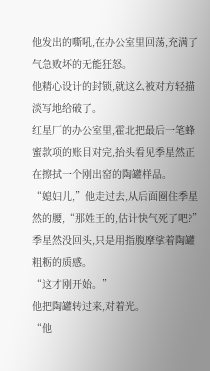他发出的嘶吼,在办公室里回荡,充满了气急败坏的无能狂怒。
他精心设计的封锁,就这么被对方轻描淡写地给破了。
红星厂的办公室里,霍北把最后一笔蜂蜜款项的账目对完,抬头看见季星然正在擦拭一个刚出窑的陶罐样品。
“媳妇儿,”他走过去,从后面圈住季星然的腰,“那姓王的,估计快气死了吧?”
季星然没回头,只是用指腹摩挲着陶罐粗粝的质感。
“这才刚开始。”
他把陶罐转过来,对着光。
“他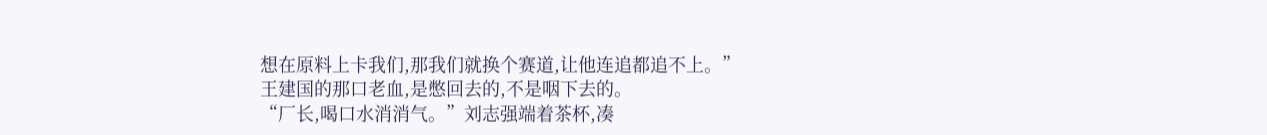想在原料上卡我们,那我们就换个赛道,让他连追都追不上。”
王建国的那口老血,是憋回去的,不是咽下去的。
“厂长,喝口水消消气。”刘志强端着茶杯,凑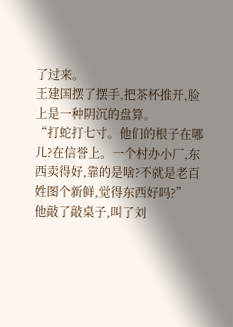了过来。
王建国摆了摆手,把茶杯推开,脸上是一种阴沉的盘算。
“打蛇打七寸。他们的根子在哪儿?在信誉上。一个村办小厂,东西卖得好,靠的是啥?不就是老百姓图个新鲜,觉得东西好吗?”
他敲了敲桌子,叫了刘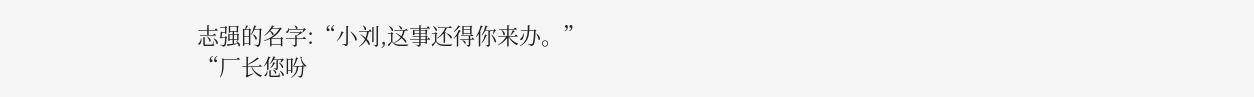志强的名字:“小刘,这事还得你来办。”
“厂长您吩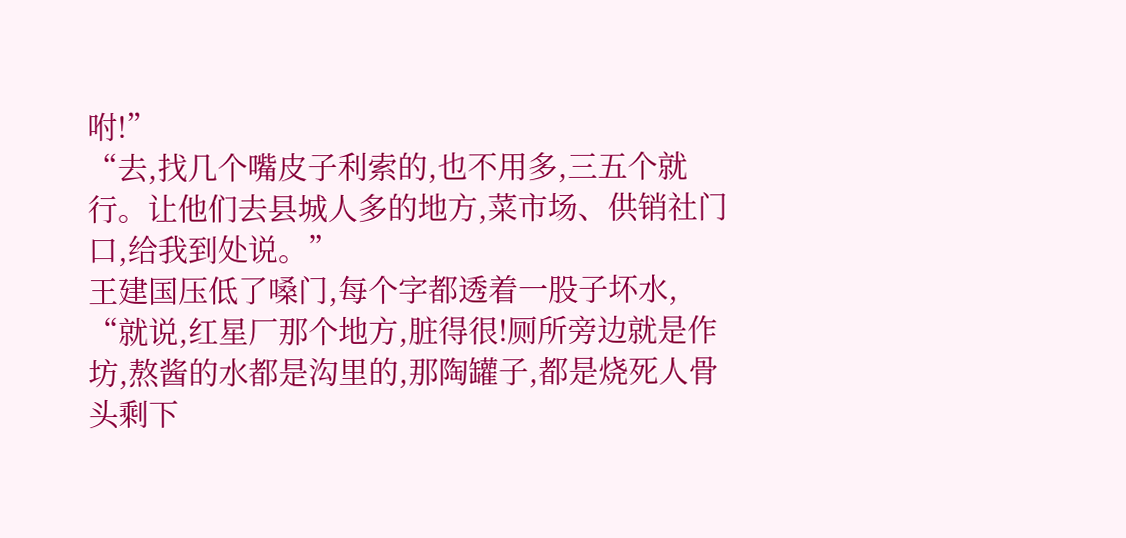咐!”
“去,找几个嘴皮子利索的,也不用多,三五个就行。让他们去县城人多的地方,菜市场、供销社门口,给我到处说。”
王建国压低了嗓门,每个字都透着一股子坏水,
“就说,红星厂那个地方,脏得很!厕所旁边就是作坊,熬酱的水都是沟里的,那陶罐子,都是烧死人骨头剩下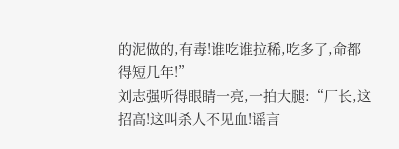的泥做的,有毒!谁吃谁拉稀,吃多了,命都得短几年!”
刘志强听得眼睛一亮,一拍大腿:“厂长,这招高!这叫杀人不见血!谣言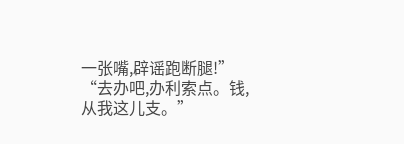一张嘴,辟谣跑断腿!”
“去办吧,办利索点。钱,从我这儿支。”